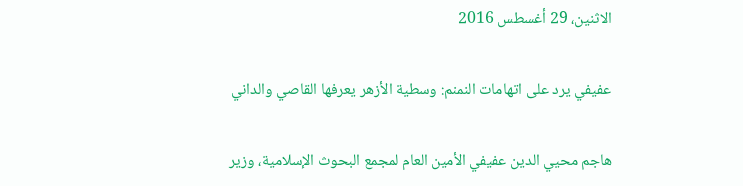الاثنين، 29 أغسطس 2016

عفيفي يرد على اتهامات النمنم: وسطية الأزهر يعرفها القاصي والداني

هاجم محيي الدين عفيفي الأمين العام لمجمع البحوث الإسلامية، وزير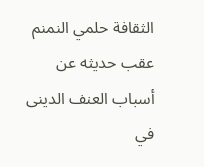الثقافة حلمي النمنم عقب حديثه عن أسباب العنف الدينى في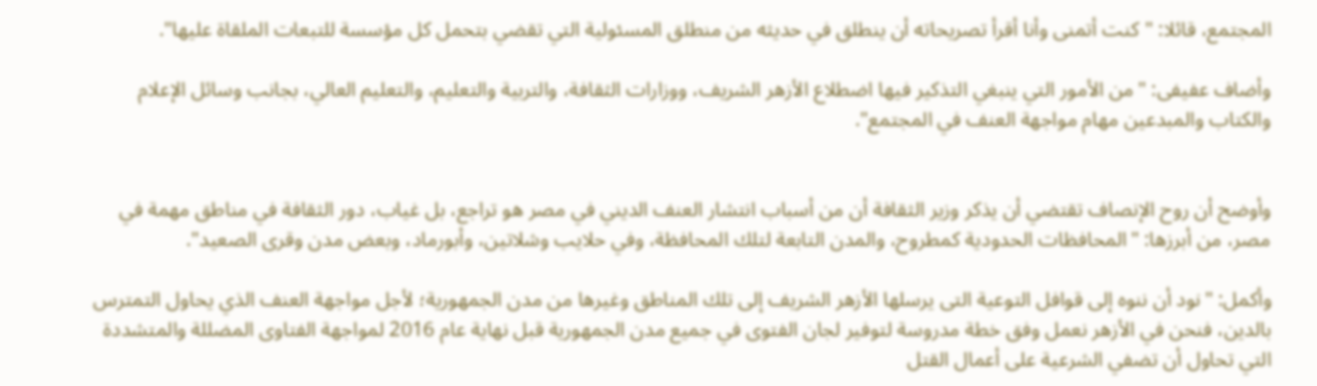المجتمع، قائلا: "كنت أتمنى وأنا أقرأ تصريحاته أن ينطلق في حديثه من منطلق المسئولية التي تقضي بتحمل كل مؤسسة للتبعات الملقاة عليها".

وأضاف عفيفى: "من الأمور التي ينبغي التذكير فيها اضطلاع الأزهر الشريف، ووزارات الثقافة، والتربية والتعليم، والتعليم العالي، بجانب وسائل الإعلام والكتاب والمبدعين مهام مواجهة العنف في المجتمع".


وأوضح أن روح الإنصاف تقتضي أن يذكر وزير الثقافة أن من أسباب انتشار العنف الديني في مصر هو تراجع، بل غياب، دور الثقافة في مناطق مهمة في مصر، من أبرزها: "المحافظات الحدودية كمطروح، والمدن التابعة لتلك المحافظة، وفي حلايب وشلاتين، وأبورماد، وبعض مدن وقرى الصعيد".

وأكمل: "نود أن ننوه إلى قوافل التوعية التى يرسلها الأزهر الشريف إلى تلك المناطق وغيرها من مدن الجمهورية؛ لأجل مواجهة العنف الذي يحاول التمترس بالدين، فنحن في الأزهر نعمل وفق خطة مدروسة لتوفير لجان الفتوى في جميع مدن الجمهورية قبل نهاية عام 2016 لمواجهة الفتاوى المضللة والمتشددة التي تحاول أن تضفي الشرعية على أعمال القتل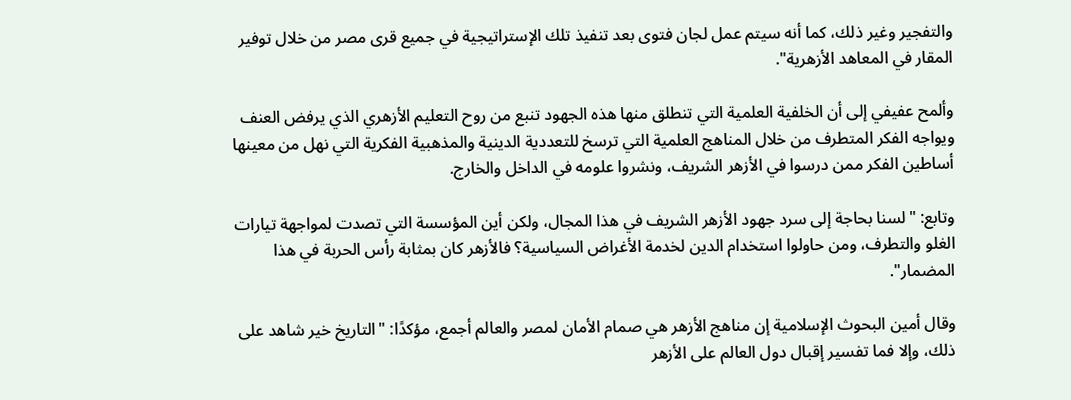والتفجير وغير ذلك، كما أنه سيتم عمل لجان فتوى بعد تنفيذ تلك الإستراتيجية في جميع قرى مصر من خلال توفير المقار في المعاهد الأزهرية".

وألمح عفيفي إلى أن الخلفية العلمية التي تنطلق منها هذه الجهود تنبع من روح التعليم الأزهري الذي يرفض العنف ويواجه الفكر المتطرف من خلال المناهج العلمية التي ترسخ للتعددية الدينية والمذهبية الفكرية التي نهل من معينها أساطين الفكر ممن درسوا في الأزهر الشريف، ونشروا علومه في الداخل والخارج.

وتابع: "لسنا بحاجة إلى سرد جهود الأزهر الشريف في هذا المجال، ولكن أين المؤسسة التي تصدت لمواجهة تيارات الغلو والتطرف، ومن حاولوا استخدام الدين لخدمة الأغراض السياسية؟ فالأزهر كان بمثابة رأس الحربة في هذا المضمار".

وقال أمين البحوث الإسلامية إن مناهج الأزهر هي صمام الأمان لمصر والعالم أجمع، مؤكدًا: "التاريخ خير شاهد على ذلك، وإلا فما تفسير إقبال دول العالم على الأزهر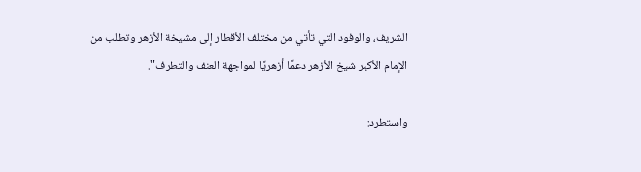الشريف، والوفود التي تأتي من مختلف الأقطار إلى مشيخة الأزهر وتطلب من الإمام الأكبر شيخ الأزهر دعمًا أزهريًا لمواجهة العنف والتطرف".

واستطرد: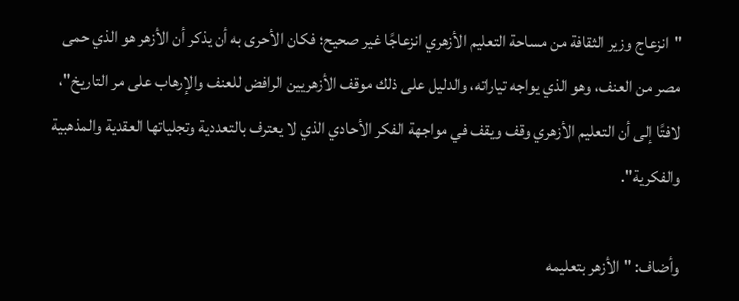"انزعاج وزير الثقافة من مساحة التعليم الأزهري انزعاجًا غير صحيح؛ فكان الأحرى به أن يذكر أن الأزهر هو الذي حمى مصر من العنف، وهو الذي يواجه تياراته، والدليل على ذلك موقف الأزهريين الرافض للعنف والإرهاب على مر التاريخ"، لافتًا إلى أن التعليم الأزهري وقف ويقف في مواجهة الفكر الأحادي الذي لا يعترف بالتعددية وتجلياتها العقدية والمذهبية والفكرية".

وأضاف: "الأزهر بتعليمه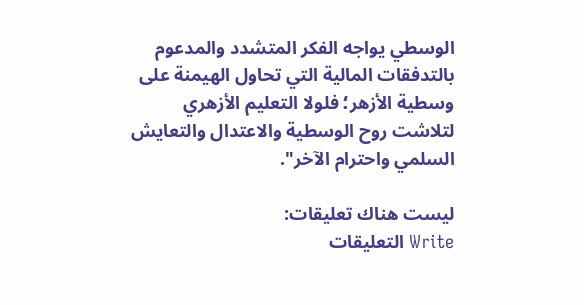الوسطي يواجه الفكر المتشدد والمدعوم بالتدفقات المالية التي تحاول الهيمنة على وسطية الأزهر؛ فلولا التعليم الأزهري لتلاشت روح الوسطية والاعتدال والتعايش السلمي واحترام الآخر".

ليست هناك تعليقات:
Write التعليقات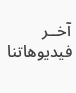آخــر فيديوهاتنا